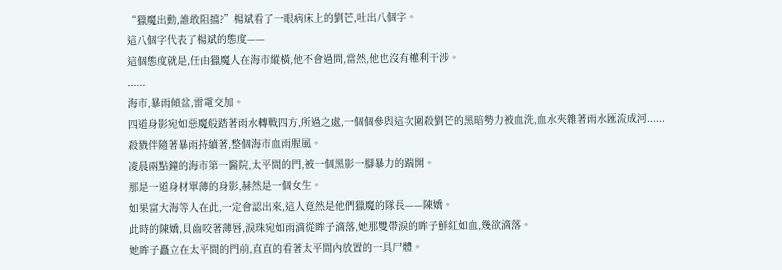“獵魔出動,誰敢阻擋?”楊斌看了一眼病床上的劉芒,吐出八個字。
這八個字代表了楊斌的態度——
這個態度就是,任由獵魔人在海市縱橫,他不會過問,當然,他也沒有權利干涉。
......
海市,暴雨傾盆,雷電交加。
四道身影宛如惡魔般踏著雨水轉戰四方,所過之處,一個個參與這次圍殺劉芒的黑暗勢力被血洗,血水夾雜著雨水匯流成河......
殺戮伴隨著暴雨持續著,整個海市血雨腥風。
凌晨兩點鐘的海市第一醫院,太平間的門,被一個黑影一腳暴力的踹開。
那是一道身材單薄的身影,赫然是一個女生。
如果富大海等人在此,一定會認出來,這人竟然是他們獵魔的隊長——陳嬌。
此時的陳嬌,貝齒咬著薄唇,淚珠宛如雨滴從眸子滴落,她那雙帶淚的眸子鮮紅如血,幾欲滴落。
她眸子矗立在太平間的門前,直直的看著太平間內放置的一具尸體。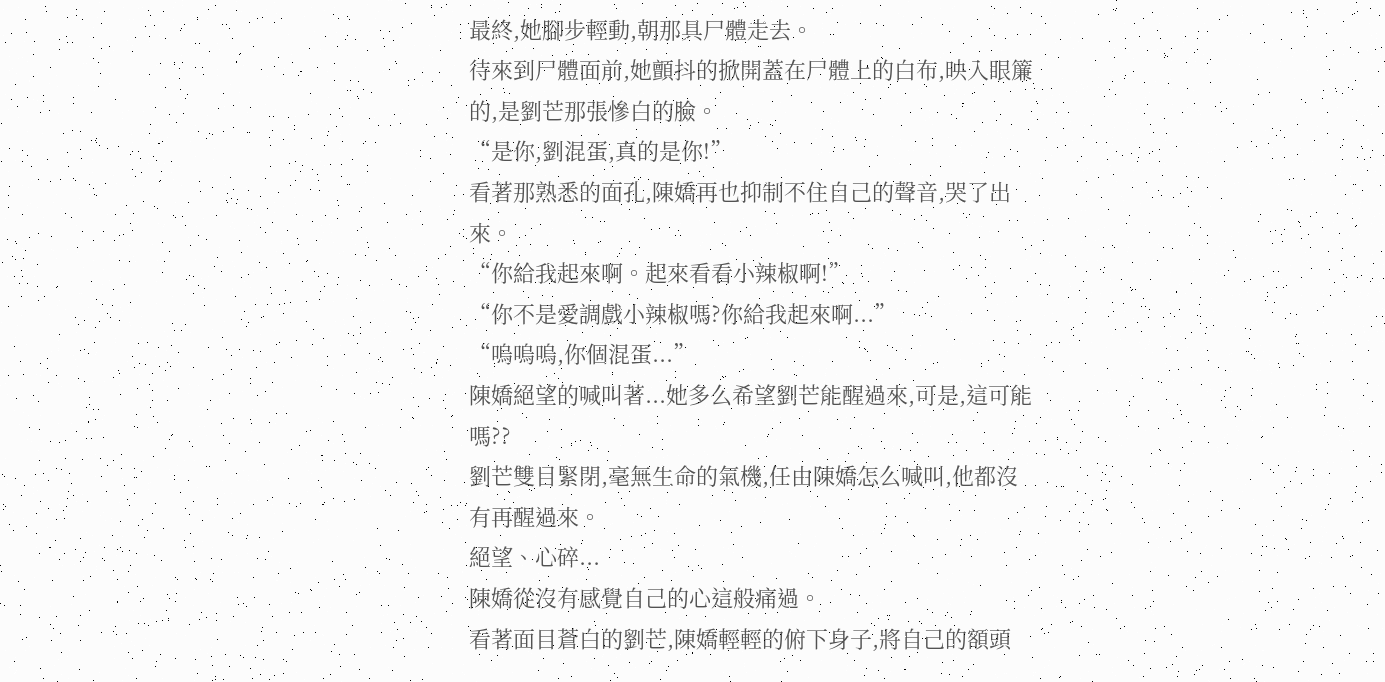最終,她腳步輕動,朝那具尸體走去。
待來到尸體面前,她顫抖的掀開蓋在尸體上的白布,映入眼簾的,是劉芒那張慘白的臉。
“是你,劉混蛋,真的是你!”
看著那熟悉的面孔,陳嬌再也抑制不住自己的聲音,哭了出來。
“你給我起來啊。起來看看小辣椒啊!”
“你不是愛調戲小辣椒嗎?你給我起來啊...”
“嗚嗚嗚,你個混蛋...”
陳嬌絕望的喊叫著...她多么希望劉芒能醒過來,可是,這可能嗎??
劉芒雙目緊閉,毫無生命的氣機,任由陳嬌怎么喊叫,他都沒有再醒過來。
絕望、心碎...
陳嬌從沒有感覺自己的心這般痛過。
看著面目蒼白的劉芒,陳嬌輕輕的俯下身子,將自己的額頭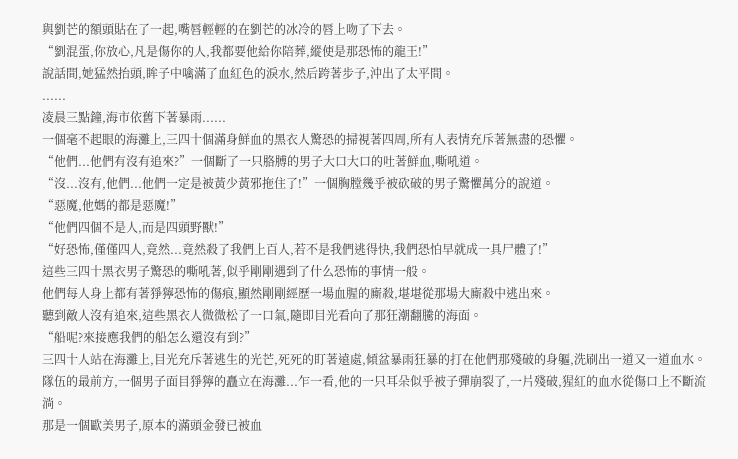與劉芒的額頭貼在了一起,嘴唇輕輕的在劉芒的冰冷的唇上吻了下去。
“劉混蛋,你放心,凡是傷你的人,我都要他給你陪葬,縱使是那恐怖的龍王!”
說話間,她猛然抬頭,眸子中噙滿了血紅色的淚水,然后跨著步子,沖出了太平間。
......
凌晨三點鐘,海市依舊下著暴雨......
一個毫不起眼的海灘上,三四十個滿身鮮血的黑衣人驚恐的掃視著四周,所有人表情充斥著無盡的恐懼。
“他們...他們有沒有追來?”一個斷了一只胳膊的男子大口大口的吐著鮮血,嘶吼道。
“沒...沒有,他們...他們一定是被黃少黃邪拖住了!”一個胸膛幾乎被砍破的男子驚懼萬分的說道。
“惡魔,他媽的都是惡魔!”
“他們四個不是人,而是四頭野獸!”
“好恐怖,僅僅四人,竟然...竟然殺了我們上百人,若不是我們逃得快,我們恐怕早就成一具尸體了!”
這些三四十黑衣男子驚恐的嘶吼著,似乎剛剛遇到了什么恐怖的事情一般。
他們每人身上都有著猙獰恐怖的傷痕,顯然剛剛經歷一場血腥的廝殺,堪堪從那場大廝殺中逃出來。
聽到敵人沒有追來,這些黑衣人微微松了一口氣,隨即目光看向了那狂潮翻騰的海面。
“船呢?來接應我們的船怎么還沒有到?”
三四十人站在海灘上,目光充斥著逃生的光芒,死死的盯著遠處,傾盆暴雨狂暴的打在他們那殘破的身軀,洗刷出一道又一道血水。
隊伍的最前方,一個男子面目猙獰的矗立在海灘...乍一看,他的一只耳朵似乎被子彈崩裂了,一片殘破,猩紅的血水從傷口上不斷流淌。
那是一個歐美男子,原本的滿頭金發已被血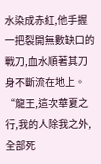水染成赤紅,他手握一把裂開無數缺口的戰刀,血水順著其刀身不斷流在地上。
“龍王,這次華夏之行,我的人除我之外,全部死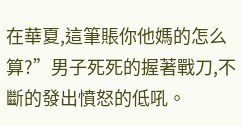在華夏,這筆賬你他媽的怎么算?”男子死死的握著戰刀,不斷的發出憤怒的低吼。